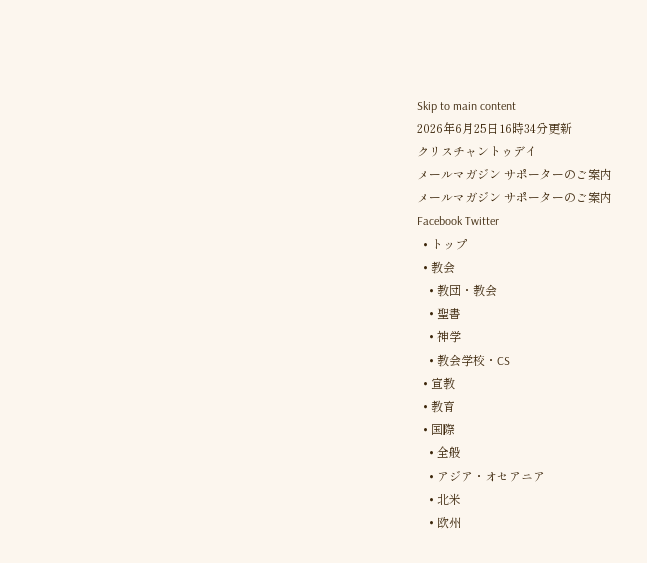Skip to main content
2026年6月25日16時34分更新
クリスチャントゥデイ
メールマガジン サポーターのご案内
メールマガジン サポーターのご案内
Facebook Twitter
  • トップ
  • 教会
    • 教団・教会
    • 聖書
    • 神学
    • 教会学校・CS
  • 宣教
  • 教育
  • 国際
    • 全般
    • アジア・オセアニア
    • 北米
    • 欧州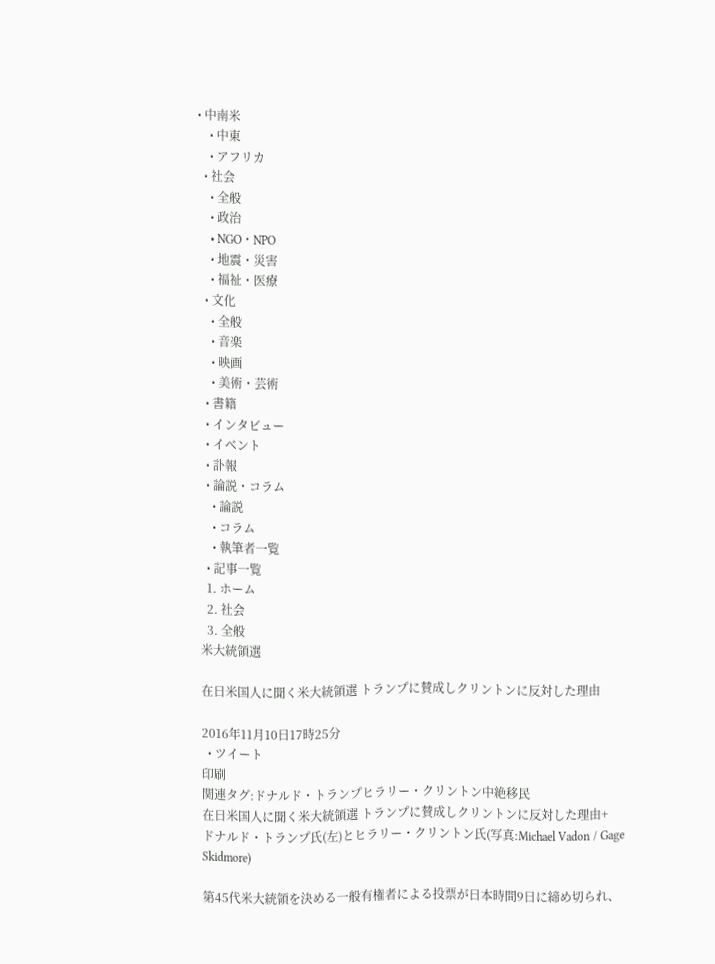• 中南米
    • 中東
    • アフリカ
  • 社会
    • 全般
    • 政治
    • NGO・NPO
    • 地震・災害
    • 福祉・医療
  • 文化
    • 全般
    • 音楽
    • 映画
    • 美術・芸術
  • 書籍
  • インタビュー
  • イベント
  • 訃報
  • 論説・コラム
    • 論説
    • コラム
    • 執筆者一覧
  • 記事一覧
  1. ホーム
  2. 社会
  3. 全般
米大統領選

在日米国人に聞く米大統領選 トランプに賛成しクリントンに反対した理由

2016年11月10日17時25分
  • ツイート
印刷
関連タグ:ドナルド・トランプヒラリー・クリントン中絶移民
在日米国人に聞く米大統領選 トランプに賛成しクリントンに反対した理由+
ドナルド・トランプ氏(左)とヒラリー・クリントン氏(写真:Michael Vadon / Gage Skidmore)

第45代米大統領を決める一般有権者による投票が日本時間9日に締め切られ、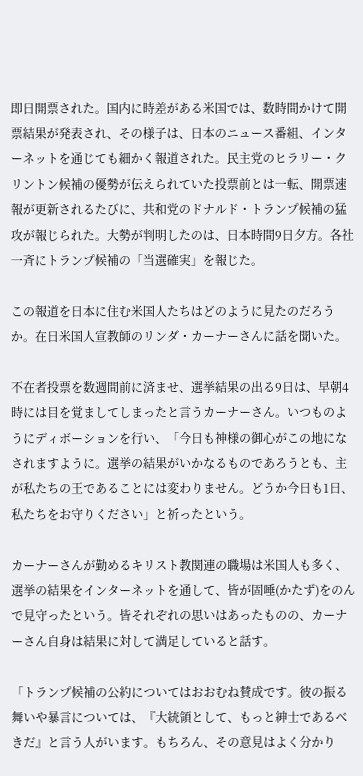即日開票された。国内に時差がある米国では、数時間かけて開票結果が発表され、その様子は、日本のニュース番組、インターネットを通じても細かく報道された。民主党のヒラリー・クリントン候補の優勢が伝えられていた投票前とは一転、開票速報が更新されるたびに、共和党のドナルド・トランプ候補の猛攻が報じられた。大勢が判明したのは、日本時間9日夕方。各社一斉にトランプ候補の「当選確実」を報じた。

この報道を日本に住む米国人たちはどのように見たのだろうか。在日米国人宣教師のリンダ・カーナーさんに話を聞いた。

不在者投票を数週間前に済ませ、選挙結果の出る9日は、早朝4時には目を覚ましてしまったと言うカーナーさん。いつものようにディボーションを行い、「今日も神様の御心がこの地になされますように。選挙の結果がいかなるものであろうとも、主が私たちの王であることには変わりません。どうか今日も1日、私たちをお守りください」と祈ったという。

カーナーさんが勤めるキリスト教関連の職場は米国人も多く、選挙の結果をインターネットを通して、皆が固唾(かたず)をのんで見守ったという。皆それぞれの思いはあったものの、カーナーさん自身は結果に対して満足していると話す。

「トランプ候補の公約についてはおおむね賛成です。彼の振る舞いや暴言については、『大統領として、もっと紳士であるべきだ』と言う人がいます。もちろん、その意見はよく分かり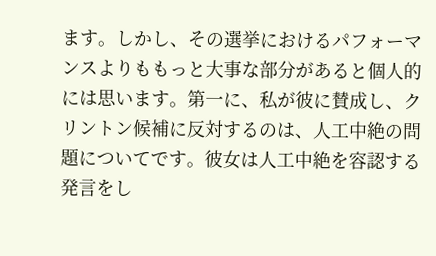ます。しかし、その選挙におけるパフォーマンスよりももっと大事な部分があると個人的には思います。第一に、私が彼に賛成し、クリントン候補に反対するのは、人工中絶の問題についてです。彼女は人工中絶を容認する発言をし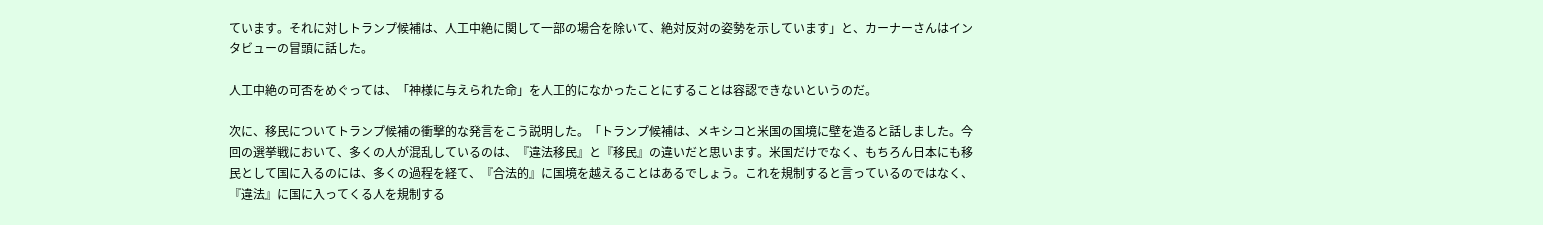ています。それに対しトランプ候補は、人工中絶に関して一部の場合を除いて、絶対反対の姿勢を示しています」と、カーナーさんはインタビューの冒頭に話した。

人工中絶の可否をめぐっては、「神様に与えられた命」を人工的になかったことにすることは容認できないというのだ。

次に、移民についてトランプ候補の衝撃的な発言をこう説明した。「トランプ候補は、メキシコと米国の国境に壁を造ると話しました。今回の選挙戦において、多くの人が混乱しているのは、『違法移民』と『移民』の違いだと思います。米国だけでなく、もちろん日本にも移民として国に入るのには、多くの過程を経て、『合法的』に国境を越えることはあるでしょう。これを規制すると言っているのではなく、『違法』に国に入ってくる人を規制する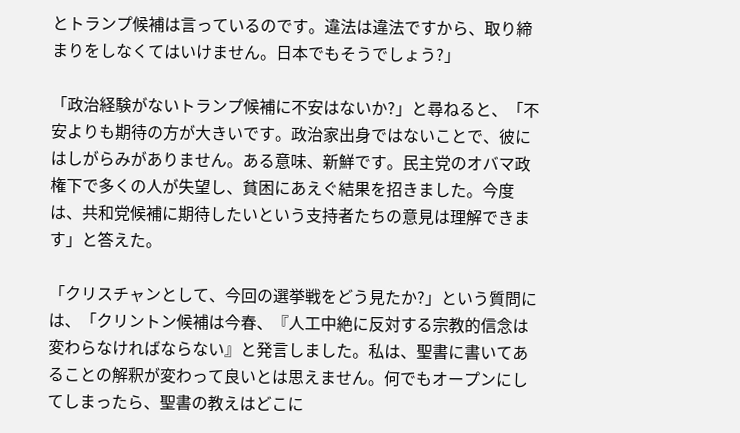とトランプ候補は言っているのです。違法は違法ですから、取り締まりをしなくてはいけません。日本でもそうでしょう?」

「政治経験がないトランプ候補に不安はないか?」と尋ねると、「不安よりも期待の方が大きいです。政治家出身ではないことで、彼にはしがらみがありません。ある意味、新鮮です。民主党のオバマ政権下で多くの人が失望し、貧困にあえぐ結果を招きました。今度は、共和党候補に期待したいという支持者たちの意見は理解できます」と答えた。

「クリスチャンとして、今回の選挙戦をどう見たか?」という質問には、「クリントン候補は今春、『人工中絶に反対する宗教的信念は変わらなければならない』と発言しました。私は、聖書に書いてあることの解釈が変わって良いとは思えません。何でもオープンにしてしまったら、聖書の教えはどこに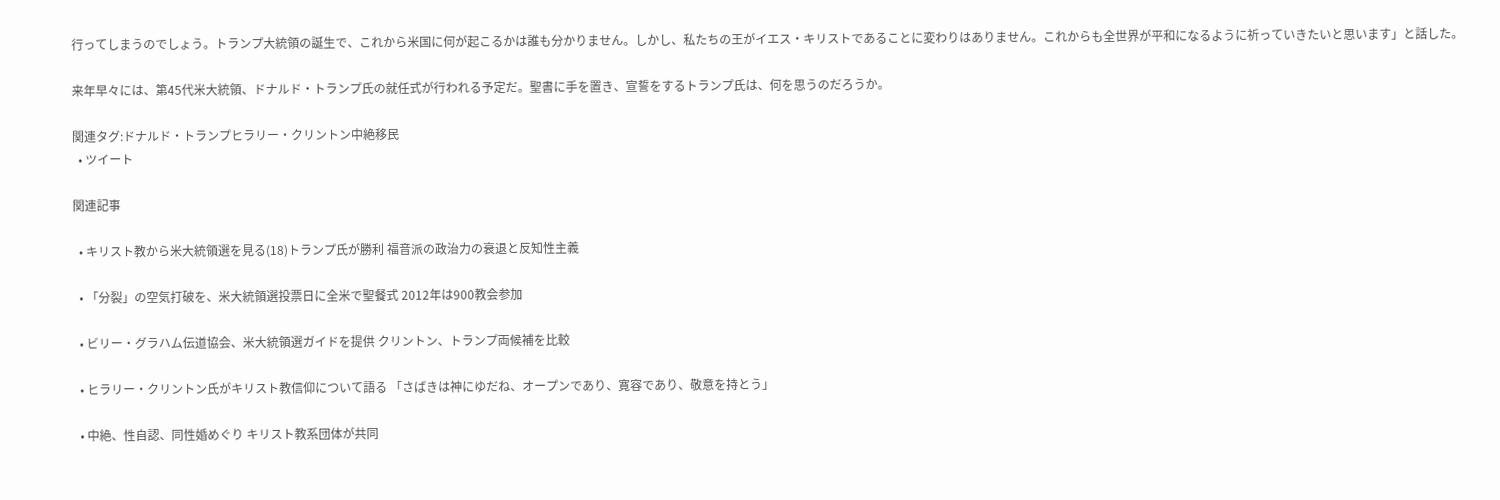行ってしまうのでしょう。トランプ大統領の誕生で、これから米国に何が起こるかは誰も分かりません。しかし、私たちの王がイエス・キリストであることに変わりはありません。これからも全世界が平和になるように祈っていきたいと思います」と話した。

来年早々には、第45代米大統領、ドナルド・トランプ氏の就任式が行われる予定だ。聖書に手を置き、宣誓をするトランプ氏は、何を思うのだろうか。

関連タグ:ドナルド・トランプヒラリー・クリントン中絶移民
  • ツイート

関連記事

  • キリスト教から米大統領選を見る(18)トランプ氏が勝利 福音派の政治力の衰退と反知性主義

  • 「分裂」の空気打破を、米大統領選投票日に全米で聖餐式 2012年は900教会参加

  • ビリー・グラハム伝道協会、米大統領選ガイドを提供 クリントン、トランプ両候補を比較

  • ヒラリー・クリントン氏がキリスト教信仰について語る 「さばきは神にゆだね、オープンであり、寛容であり、敬意を持とう」

  • 中絶、性自認、同性婚めぐり キリスト教系団体が共同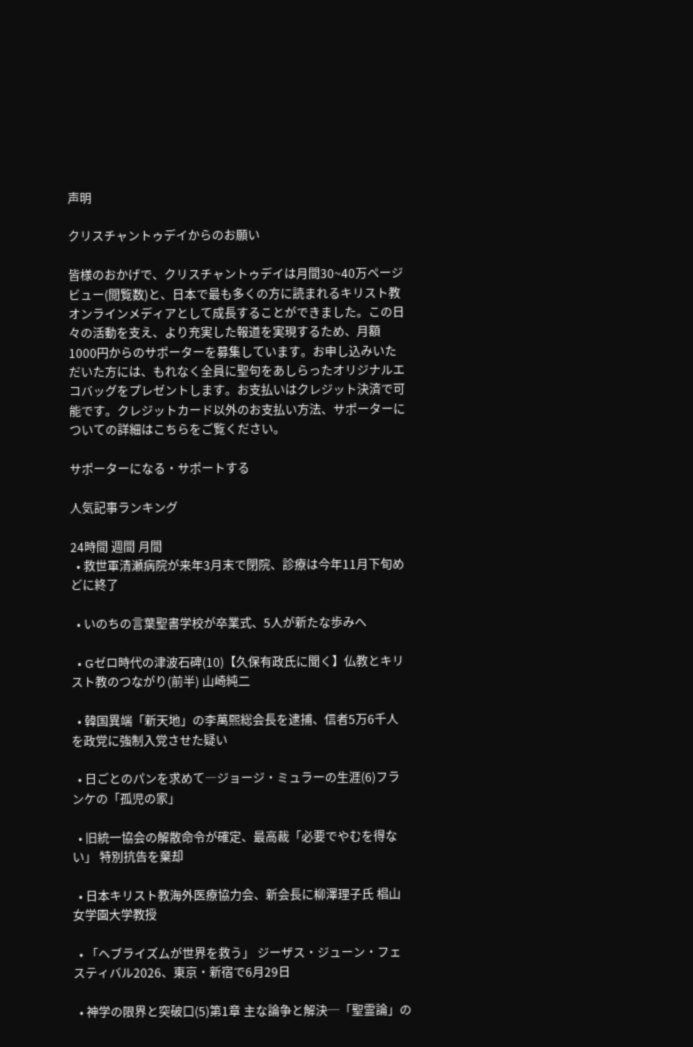声明

クリスチャントゥデイからのお願い

皆様のおかげで、クリスチャントゥデイは月間30~40万ページビュー(閲覧数)と、日本で最も多くの方に読まれるキリスト教オンラインメディアとして成長することができました。この日々の活動を支え、より充実した報道を実現するため、月額1000円からのサポーターを募集しています。お申し込みいただいた方には、もれなく全員に聖句をあしらったオリジナルエコバッグをプレゼントします。お支払いはクレジット決済で可能です。クレジットカード以外のお支払い方法、サポーターについての詳細はこちらをご覧ください。

サポーターになる・サポートする

人気記事ランキング

24時間 週間 月間
  • 救世軍清瀬病院が来年3月末で閉院、診療は今年11月下旬めどに終了

  • いのちの言葉聖書学校が卒業式、5人が新たな歩みへ

  • Gゼロ時代の津波石碑(10)【久保有政氏に聞く】仏教とキリスト教のつながり(前半) 山崎純二

  • 韓国異端「新天地」の李萬熙総会長を逮捕、信者5万6千人を政党に強制入党させた疑い

  • 日ごとのパンを求めて―ジョージ・ミュラーの生涯(6)フランケの「孤児の家」

  • 旧統一協会の解散命令が確定、最高裁「必要でやむを得ない」 特別抗告を棄却

  • 日本キリスト教海外医療協力会、新会長に柳澤理子氏 椙山女学園大学教授

  • 「ヘブライズムが世界を救う」 ジーザス・ジューン・フェスティバル2026、東京・新宿で6月29日

  • 神学の限界と突破口(5)第1章 主な論争と解決─「聖霊論」の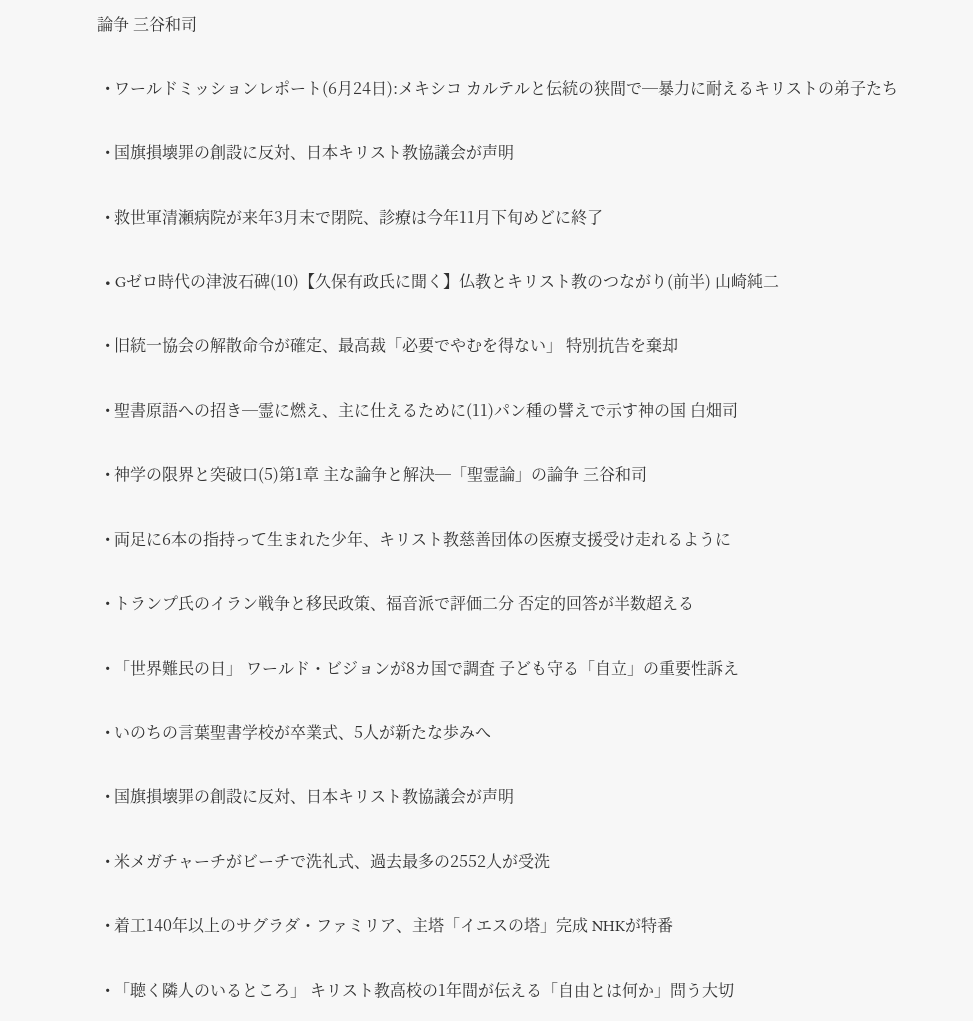論争 三谷和司

  • ワールドミッションレポート(6月24日):メキシコ カルテルと伝統の狭間で─暴力に耐えるキリストの弟子たち

  • 国旗損壊罪の創設に反対、日本キリスト教協議会が声明

  • 救世軍清瀬病院が来年3月末で閉院、診療は今年11月下旬めどに終了

  • Gゼロ時代の津波石碑(10)【久保有政氏に聞く】仏教とキリスト教のつながり(前半) 山崎純二

  • 旧統一協会の解散命令が確定、最高裁「必要でやむを得ない」 特別抗告を棄却

  • 聖書原語への招き─霊に燃え、主に仕えるために(11)パン種の譬えで示す神の国 白畑司

  • 神学の限界と突破口(5)第1章 主な論争と解決─「聖霊論」の論争 三谷和司

  • 両足に6本の指持って生まれた少年、キリスト教慈善団体の医療支援受け走れるように

  • トランプ氏のイラン戦争と移民政策、福音派で評価二分 否定的回答が半数超える

  • 「世界難民の日」 ワールド・ビジョンが8カ国で調査 子ども守る「自立」の重要性訴え

  • いのちの言葉聖書学校が卒業式、5人が新たな歩みへ

  • 国旗損壊罪の創設に反対、日本キリスト教協議会が声明

  • 米メガチャーチがビーチで洗礼式、過去最多の2552人が受洗

  • 着工140年以上のサグラダ・ファミリア、主塔「イエスの塔」完成 NHKが特番

  • 「聴く隣人のいるところ」 キリスト教高校の1年間が伝える「自由とは何か」問う大切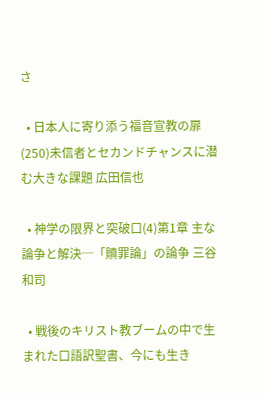さ

  • 日本人に寄り添う福音宣教の扉(250)未信者とセカンドチャンスに潜む大きな課題 広田信也

  • 神学の限界と突破口(4)第1章 主な論争と解決─「贖罪論」の論争 三谷和司

  • 戦後のキリスト教ブームの中で生まれた口語訳聖書、今にも生き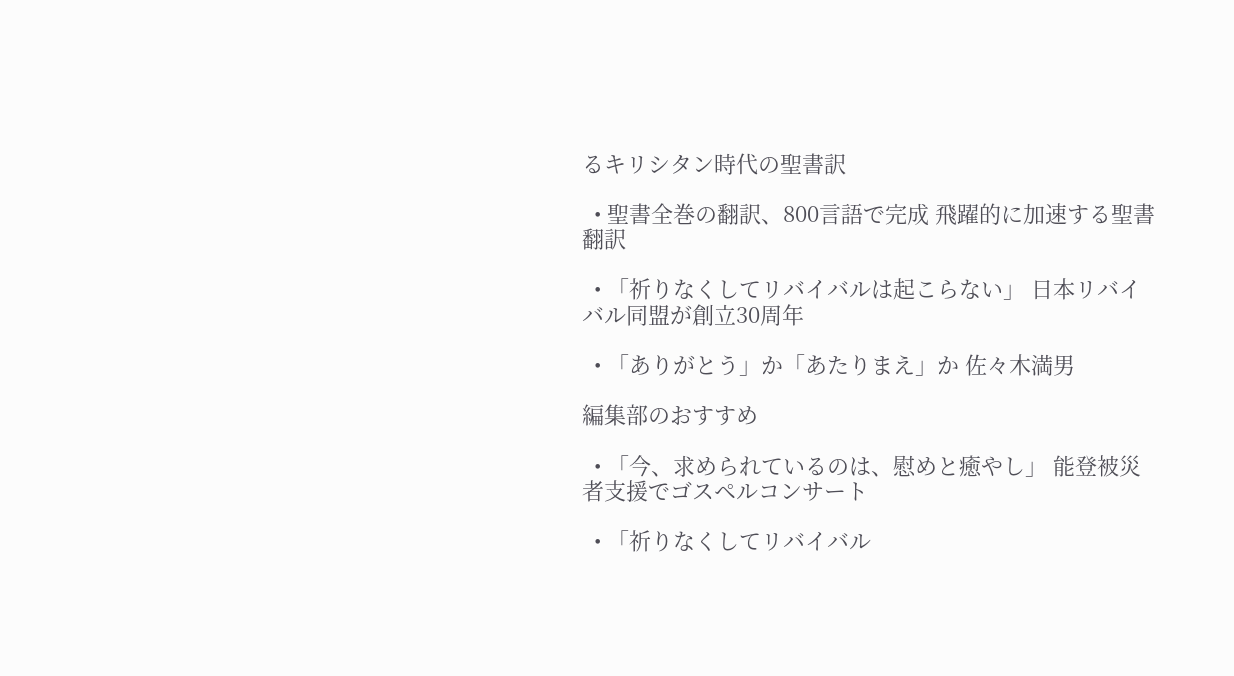るキリシタン時代の聖書訳

  • 聖書全巻の翻訳、800言語で完成 飛躍的に加速する聖書翻訳

  • 「祈りなくしてリバイバルは起こらない」 日本リバイバル同盟が創立30周年

  • 「ありがとう」か「あたりまえ」か 佐々木満男

編集部のおすすめ

  • 「今、求められているのは、慰めと癒やし」 能登被災者支援でゴスペルコンサート

  • 「祈りなくしてリバイバル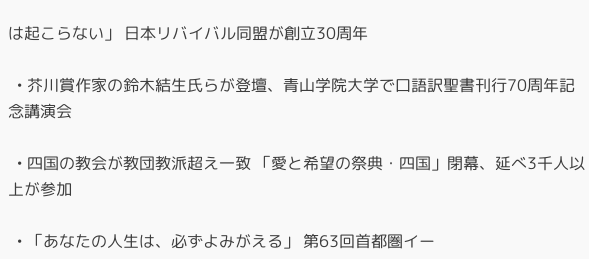は起こらない」 日本リバイバル同盟が創立30周年

  • 芥川賞作家の鈴木結生氏らが登壇、青山学院大学で口語訳聖書刊行70周年記念講演会

  • 四国の教会が教団教派超え一致 「愛と希望の祭典・四国」閉幕、延べ3千人以上が参加

  • 「あなたの人生は、必ずよみがえる」 第63回首都圏イー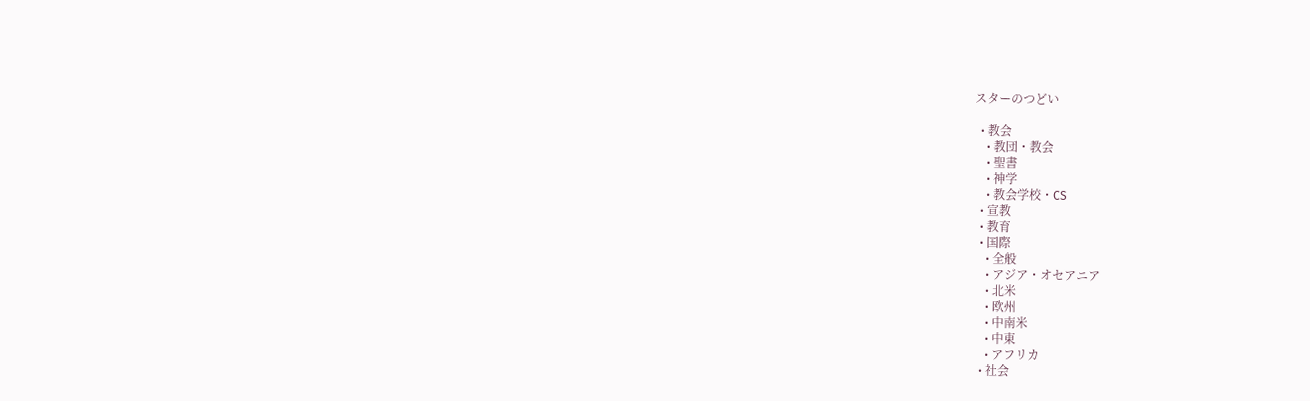スターのつどい

  • 教会
    • 教団・教会
    • 聖書
    • 神学
    • 教会学校・CS
  • 宣教
  • 教育
  • 国際
    • 全般
    • アジア・オセアニア
    • 北米
    • 欧州
    • 中南米
    • 中東
    • アフリカ
  • 社会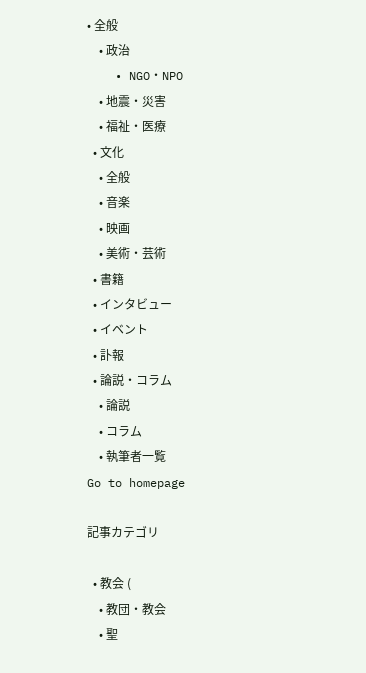• 全般
    • 政治
    • NGO・NPO
    • 地震・災害
    • 福祉・医療
  • 文化
    • 全般
    • 音楽
    • 映画
    • 美術・芸術
  • 書籍
  • インタビュー
  • イベント
  • 訃報
  • 論説・コラム
    • 論説
    • コラム
    • 執筆者一覧
Go to homepage

記事カテゴリ

  • 教会 (
    • 教団・教会
    • 聖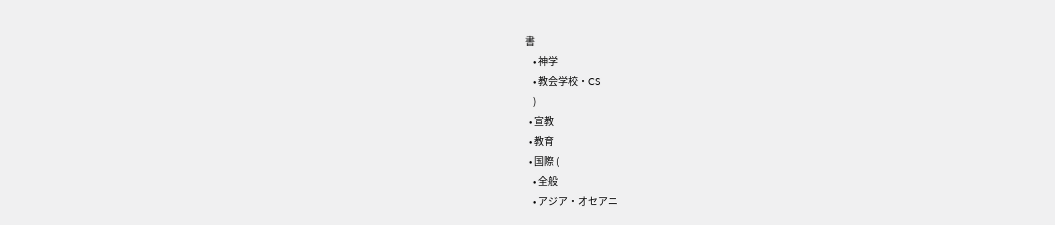書
    • 神学
    • 教会学校・CS
    )
  • 宣教
  • 教育
  • 国際 (
    • 全般
    • アジア・オセアニ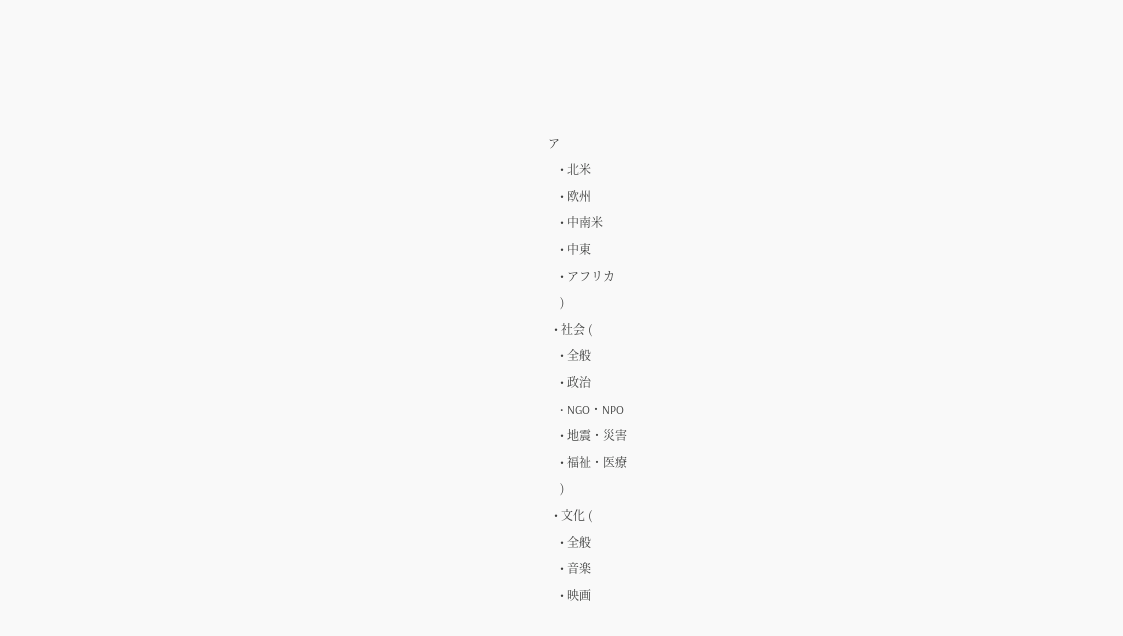ア
    • 北米
    • 欧州
    • 中南米
    • 中東
    • アフリカ
    )
  • 社会 (
    • 全般
    • 政治
    • NGO・NPO
    • 地震・災害
    • 福祉・医療
    )
  • 文化 (
    • 全般
    • 音楽
    • 映画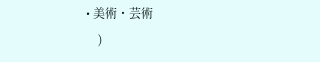• 美術・芸術
    )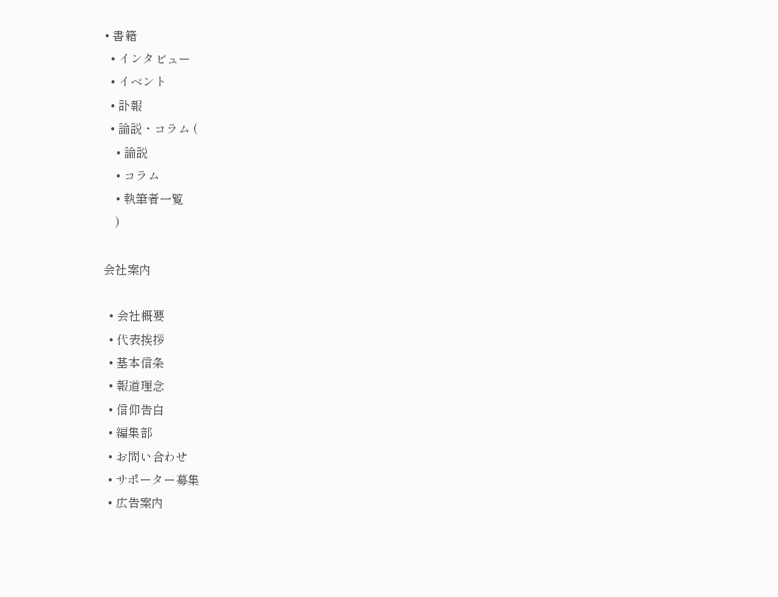• 書籍
  • インタビュー
  • イベント
  • 訃報
  • 論説・コラム (
    • 論説
    • コラム
    • 執筆者一覧
    )

会社案内

  • 会社概要
  • 代表挨拶
  • 基本信条
  • 報道理念
  • 信仰告白
  • 編集部
  • お問い合わせ
  • サポーター募集
  • 広告案内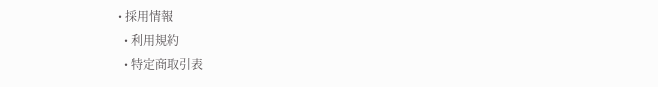• 採用情報
  • 利用規約
  • 特定商取引表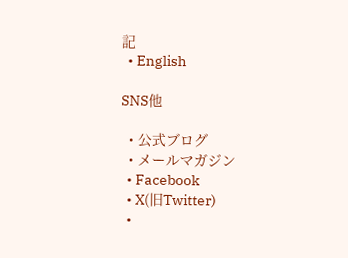記
  • English

SNS他

  • 公式ブログ
  • メールマガジン
  • Facebook
  • X(旧Twitter)
  •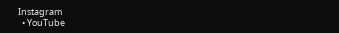Instagram
  • YouTube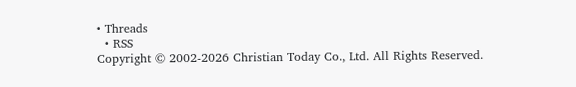• Threads
  • RSS
Copyright © 2002-2026 Christian Today Co., Ltd. All Rights Reserved.